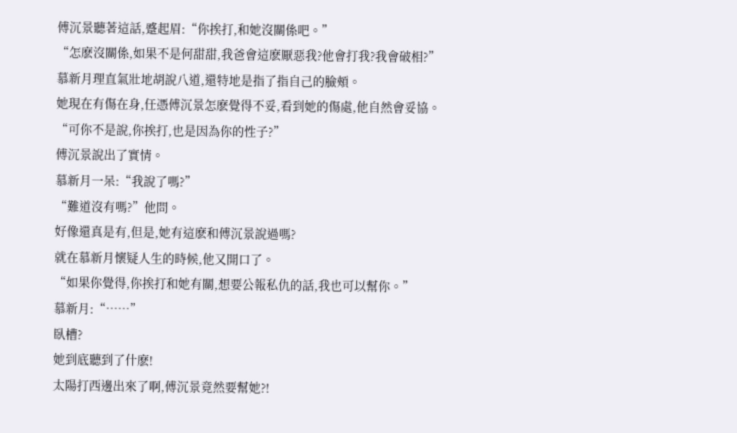傅沉景聽著這話,蹙起眉:“你挨打,和她沒關係吧。”
“怎麽沒關係,如果不是何甜甜,我爸會這麽厭惡我?他會打我?我會破相?”
慕新月理直氣壯地胡說八道,還特地是指了指自己的臉頰。
她現在有傷在身,任憑傅沉景怎麽覺得不妥,看到她的傷處,他自然會妥協。
“可你不是說,你挨打,也是因為你的性子?”
傅沉景說出了實情。
慕新月一呆:“我說了嗎?”
“難道沒有嗎?”他問。
好像還真是有,但是,她有這麽和傅沉景說過嗎?
就在慕新月懷疑人生的時候,他又開口了。
“如果你覺得,你挨打和她有關,想要公報私仇的話,我也可以幫你。”
慕新月:“……”
臥槽?
她到底聽到了什麽!
太陽打西邊出來了啊,傅沉景竟然要幫她?!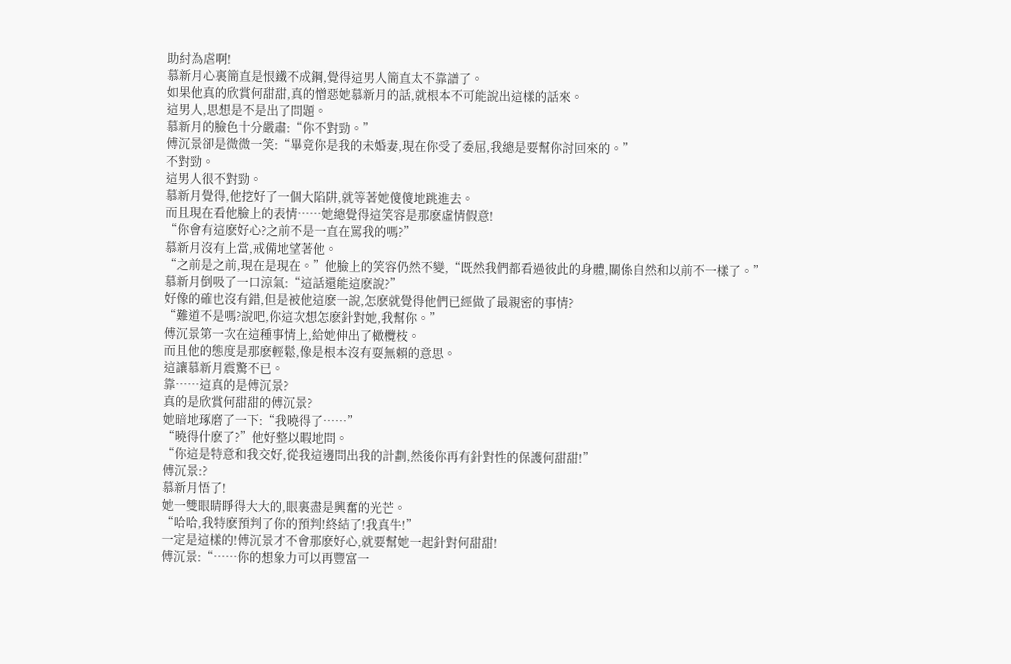助紂為虐啊!
慕新月心裏簡直是恨鐵不成鋼,覺得這男人簡直太不靠譜了。
如果他真的欣賞何甜甜,真的憎惡她慕新月的話,就根本不可能說出這樣的話來。
這男人,思想是不是出了問題。
慕新月的臉色十分嚴肅:“你不對勁。”
傅沉景卻是微微一笑:“畢竟你是我的未婚妻,現在你受了委屈,我總是要幫你討回來的。”
不對勁。
這男人很不對勁。
慕新月覺得,他挖好了一個大陷阱,就等著她傻傻地跳進去。
而且現在看他臉上的表情……她總覺得這笑容是那麽虛情假意!
“你會有這麽好心?之前不是一直在罵我的嗎?”
慕新月沒有上當,戒備地望著他。
“之前是之前,現在是現在。”他臉上的笑容仍然不變,“既然我們都看過彼此的身體,關係自然和以前不一樣了。”
慕新月倒吸了一口涼氣:“這話還能這麽說?”
好像的確也沒有錯,但是被他這麽一說,怎麽就覺得他們已經做了最親密的事情?
“難道不是嗎?說吧,你這次想怎麽針對她,我幫你。”
傅沉景第一次在這種事情上,給她伸出了橄欖枝。
而且他的態度是那麽輕鬆,像是根本沒有耍無賴的意思。
這讓慕新月震驚不已。
靠……這真的是傅沉景?
真的是欣賞何甜甜的傅沉景?
她暗地琢磨了一下:“我曉得了……”
“曉得什麽了?”他好整以暇地問。
“你這是特意和我交好,從我這邊問出我的計劃,然後你再有針對性的保護何甜甜!”
傅沉景:?
慕新月悟了!
她一雙眼睛睜得大大的,眼裏盡是興奮的光芒。
“哈哈,我特麽預判了你的預判!終結了!我真牛!”
一定是這樣的!傅沉景才不會那麽好心,就要幫她一起針對何甜甜!
傅沉景:“……你的想象力可以再豐富一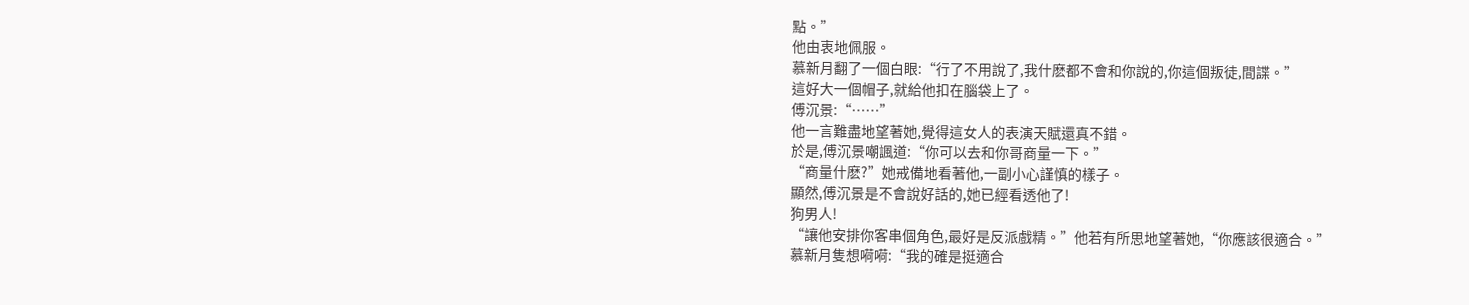點。”
他由衷地佩服。
慕新月翻了一個白眼:“行了不用說了,我什麽都不會和你說的,你這個叛徒,間諜。”
這好大一個帽子,就給他扣在腦袋上了。
傅沉景:“……”
他一言難盡地望著她,覺得這女人的表演天賦還真不錯。
於是,傅沉景嘲諷道:“你可以去和你哥商量一下。”
“商量什麽?”她戒備地看著他,一副小心謹慎的樣子。
顯然,傅沉景是不會說好話的,她已經看透他了!
狗男人!
“讓他安排你客串個角色,最好是反派戲精。”他若有所思地望著她,“你應該很適合。”
慕新月隻想嗬嗬:“我的確是挺適合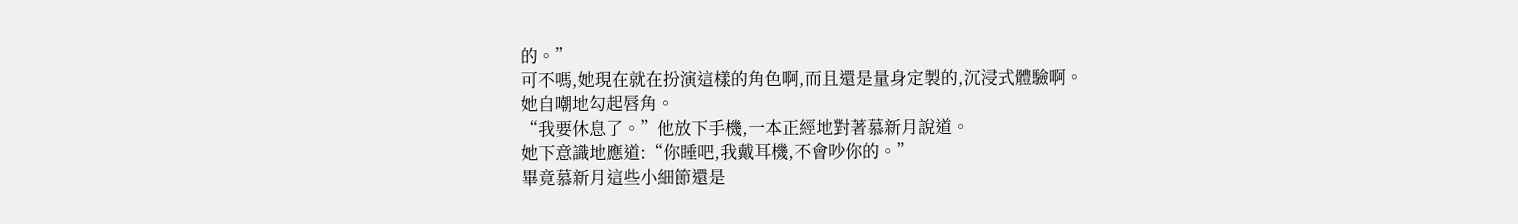的。”
可不嗎,她現在就在扮演這樣的角色啊,而且還是量身定製的,沉浸式體驗啊。
她自嘲地勾起唇角。
“我要休息了。”他放下手機,一本正經地對著慕新月說道。
她下意識地應道:“你睡吧,我戴耳機,不會吵你的。”
畢竟慕新月這些小細節還是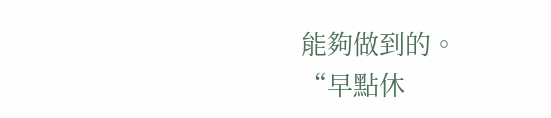能夠做到的。
“早點休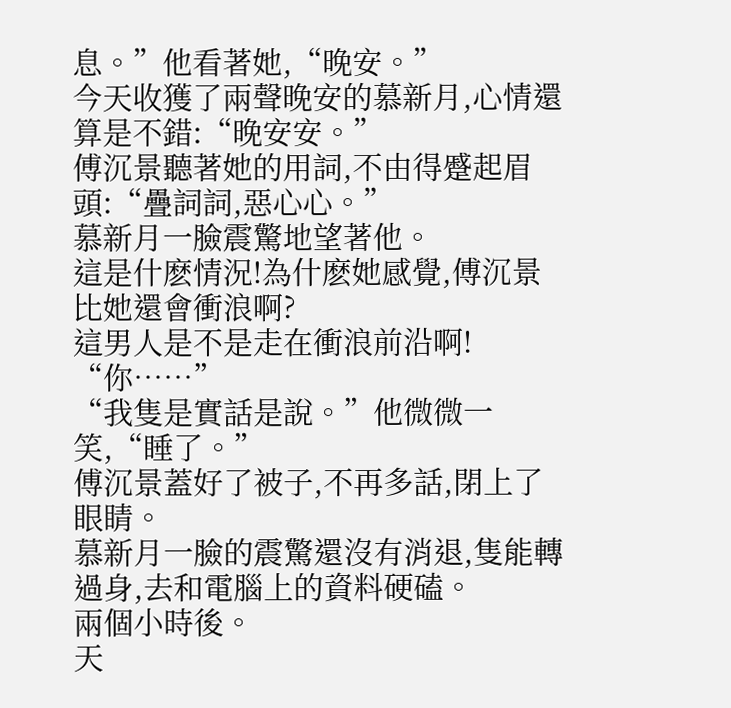息。”他看著她,“晚安。”
今天收獲了兩聲晚安的慕新月,心情還算是不錯:“晚安安。”
傅沉景聽著她的用詞,不由得蹙起眉頭:“疊詞詞,惡心心。”
慕新月一臉震驚地望著他。
這是什麽情況!為什麽她感覺,傅沉景比她還會衝浪啊?
這男人是不是走在衝浪前沿啊!
“你……”
“我隻是實話是說。”他微微一笑,“睡了。”
傅沉景蓋好了被子,不再多話,閉上了眼睛。
慕新月一臉的震驚還沒有消退,隻能轉過身,去和電腦上的資料硬磕。
兩個小時後。
天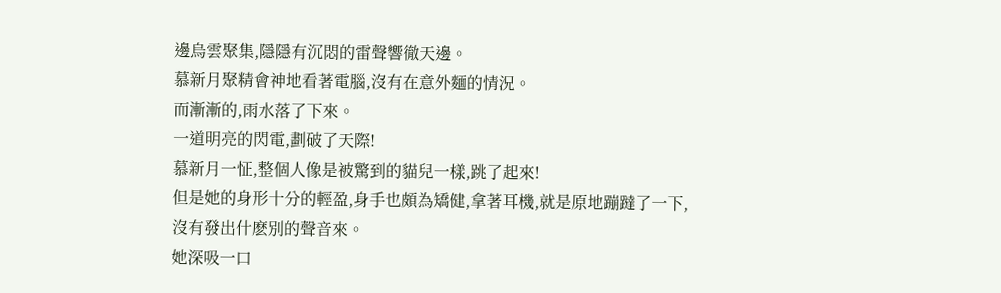邊烏雲聚集,隱隱有沉悶的雷聲響徹天邊。
慕新月聚精會神地看著電腦,沒有在意外麵的情況。
而漸漸的,雨水落了下來。
一道明亮的閃電,劃破了天際!
慕新月一怔,整個人像是被驚到的貓兒一樣,跳了起來!
但是她的身形十分的輕盈,身手也頗為矯健,拿著耳機,就是原地蹦躂了一下,沒有發出什麽別的聲音來。
她深吸一口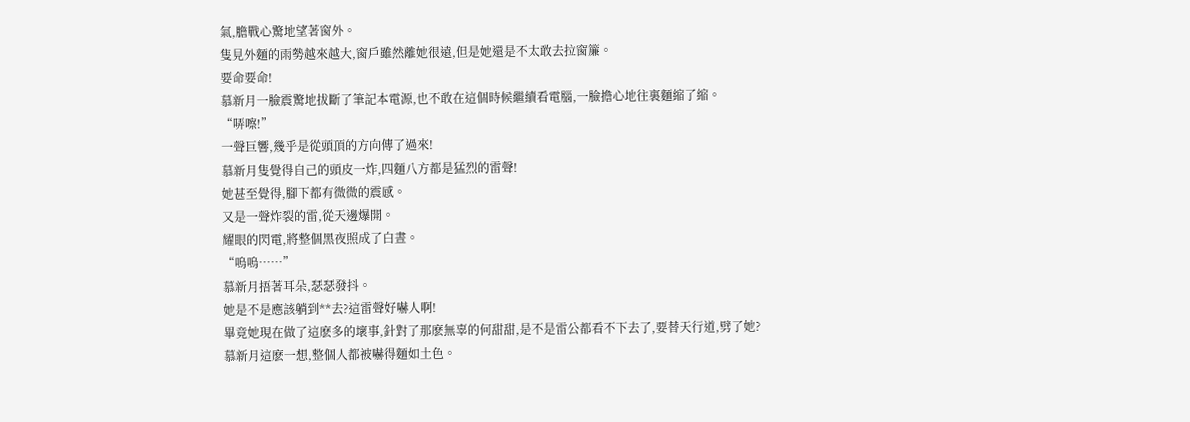氣,膽戰心驚地望著窗外。
隻見外麵的雨勢越來越大,窗戶雖然離她很遠,但是她還是不太敢去拉窗簾。
要命要命!
慕新月一臉震驚地拔斷了筆記本電源,也不敢在這個時候繼續看電腦,一臉擔心地往裏麵縮了縮。
“哢嚓!”
一聲巨響,幾乎是從頭頂的方向傳了過來!
慕新月隻覺得自己的頭皮一炸,四麵八方都是猛烈的雷聲!
她甚至覺得,腳下都有微微的震感。
又是一聲炸裂的雷,從天邊爆開。
耀眼的閃電,將整個黑夜照成了白晝。
“嗚嗚……”
慕新月捂著耳朵,瑟瑟發抖。
她是不是應該躺到**去?這雷聲好嚇人啊!
畢竟她現在做了這麽多的壞事,針對了那麽無辜的何甜甜,是不是雷公都看不下去了,要替天行道,劈了她?
慕新月這麽一想,整個人都被嚇得麵如土色。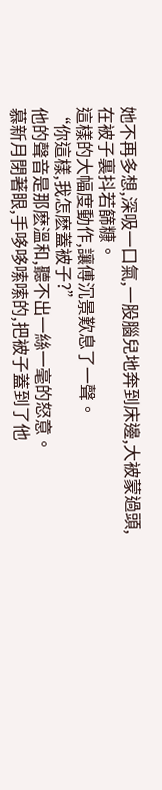她不再多想,深吸一口氣,一股腦兒地奔到床邊,大被蒙過頭,在被子裏抖若篩糠。
這樣的大幅度動作,讓傅沉景歎息了一聲。
“你這樣,我怎麽蓋被子?”
他的聲音是那麽溫和,聽不出一絲一毫的怒意。
慕新月閉著眼,手哆哆嗦嗦的,把被子蓋到了他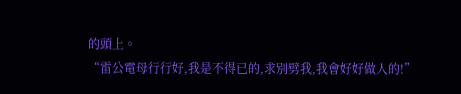的頭上。
“雷公電母行行好,我是不得已的,求別劈我,我會好好做人的!”